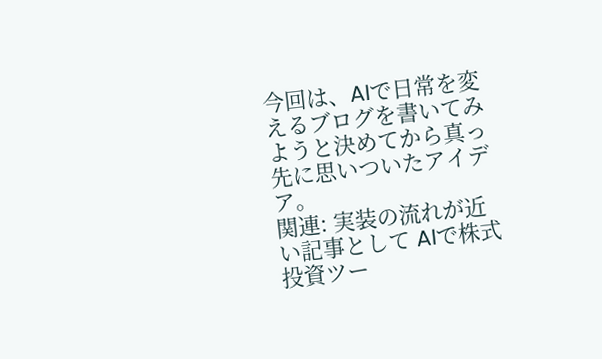今回は、AIで日常を変えるブログを書いてみようと決めてから真っ先に思いついたアイデア。
関連: 実装の流れが近い記事として AIで株式投資ツー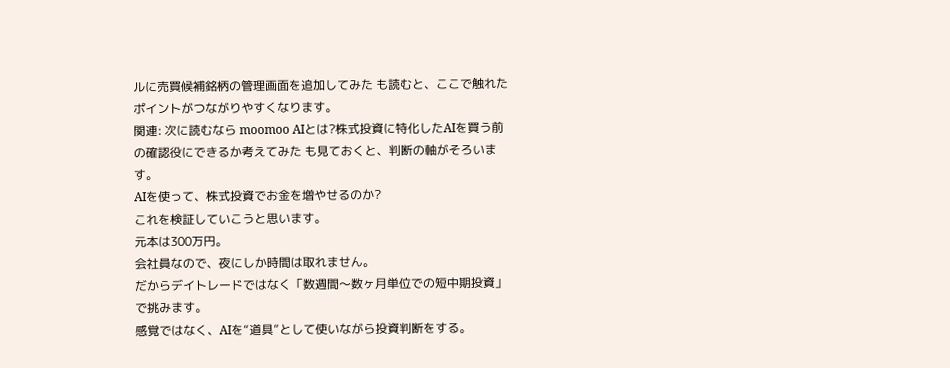ルに売買候補銘柄の管理画面を追加してみた も読むと、ここで触れたポイントがつながりやすくなります。
関連: 次に読むなら moomoo AIとは?株式投資に特化したAIを買う前の確認役にできるか考えてみた も見ておくと、判断の軸がそろいます。
AIを使って、株式投資でお金を増やせるのか?
これを検証していこうと思います。
元本は300万円。
会社員なので、夜にしか時間は取れません。
だからデイトレードではなく「数週間〜数ヶ月単位での短中期投資」で挑みます。
感覚ではなく、AIを“道具”として使いながら投資判断をする。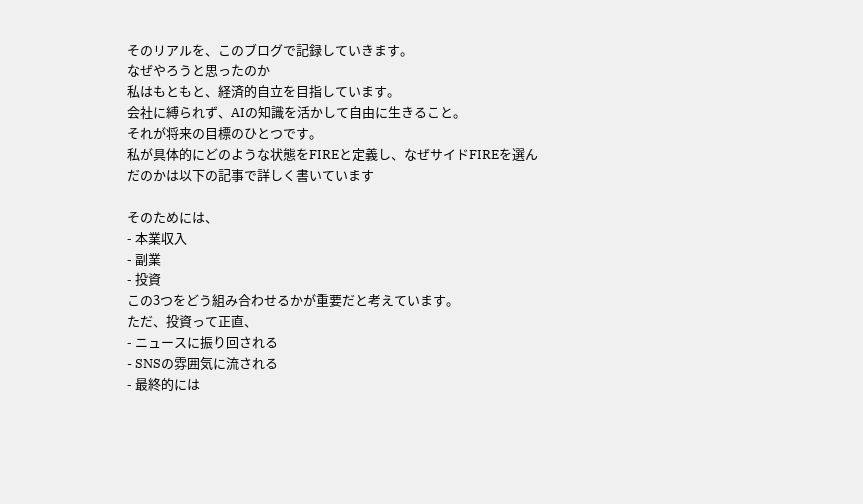そのリアルを、このブログで記録していきます。
なぜやろうと思ったのか
私はもともと、経済的自立を目指しています。
会社に縛られず、AIの知識を活かして自由に生きること。
それが将来の目標のひとつです。
私が具体的にどのような状態をFIREと定義し、なぜサイドFIREを選んだのかは以下の記事で詳しく書いています

そのためには、
- 本業収入
- 副業
- 投資
この3つをどう組み合わせるかが重要だと考えています。
ただ、投資って正直、
- ニュースに振り回される
- SNSの雰囲気に流される
- 最終的には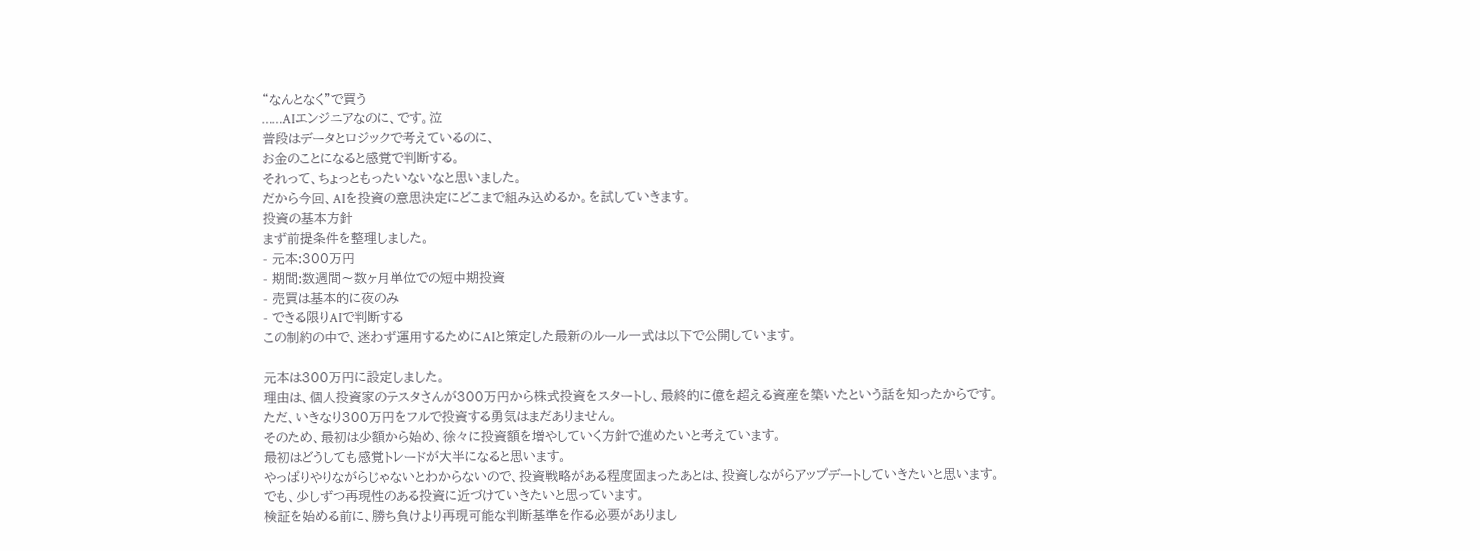“なんとなく”で買う
……AIエンジニアなのに、です。泣
普段はデータとロジックで考えているのに、
お金のことになると感覚で判断する。
それって、ちょっともったいないなと思いました。
だから今回、AIを投資の意思決定にどこまで組み込めるか。を試していきます。
投資の基本方針
まず前提条件を整理しました。
- 元本:300万円
- 期間:数週間〜数ヶ月単位での短中期投資
- 売買は基本的に夜のみ
- できる限りAIで判断する
この制約の中で、迷わず運用するためにAIと策定した最新のルール一式は以下で公開しています。

元本は300万円に設定しました。
理由は、個人投資家のテスタさんが300万円から株式投資をスタートし、最終的に億を超える資産を築いたという話を知ったからです。
ただ、いきなり300万円をフルで投資する勇気はまだありません。
そのため、最初は少額から始め、徐々に投資額を増やしていく方針で進めたいと考えています。
最初はどうしても感覚トレードが大半になると思います。
やっぱりやりながらじゃないとわからないので、投資戦略がある程度固まったあとは、投資しながらアップデートしていきたいと思います。
でも、少しずつ再現性のある投資に近づけていきたいと思っています。
検証を始める前に、勝ち負けより再現可能な判断基準を作る必要がありまし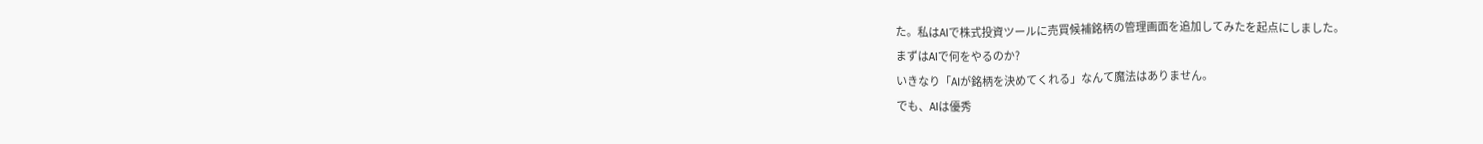た。私はAIで株式投資ツールに売買候補銘柄の管理画面を追加してみたを起点にしました。
まずはAIで何をやるのか?
いきなり「AIが銘柄を決めてくれる」なんて魔法はありません。
でも、AIは優秀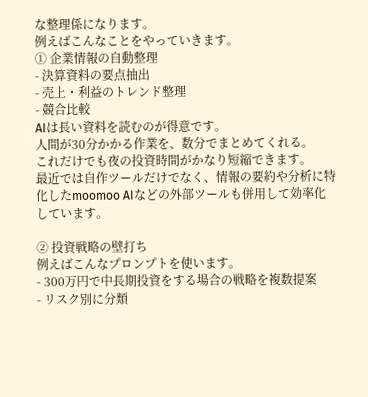な整理係になります。
例えばこんなことをやっていきます。
① 企業情報の自動整理
- 決算資料の要点抽出
- 売上・利益のトレンド整理
- 競合比較
AIは長い資料を読むのが得意です。
人間が30分かかる作業を、数分でまとめてくれる。
これだけでも夜の投資時間がかなり短縮できます。
最近では自作ツールだけでなく、情報の要約や分析に特化したmoomoo AIなどの外部ツールも併用して効率化しています。

② 投資戦略の壁打ち
例えばこんなプロンプトを使います。
- 300万円で中長期投資をする場合の戦略を複数提案
- リスク別に分類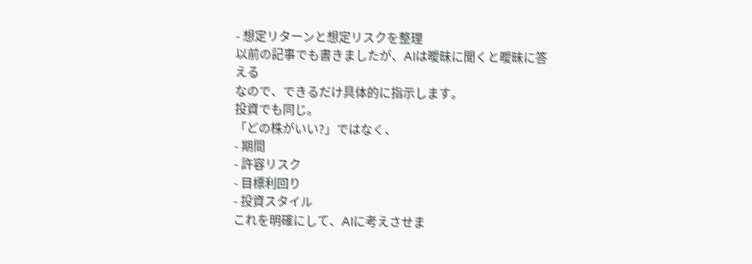- 想定リターンと想定リスクを整理
以前の記事でも書きましたが、AIは曖昧に聞くと曖昧に答える
なので、できるだけ具体的に指示します。
投資でも同じ。
「どの株がいい?」ではなく、
- 期間
- 許容リスク
- 目標利回り
- 投資スタイル
これを明確にして、AIに考えさせま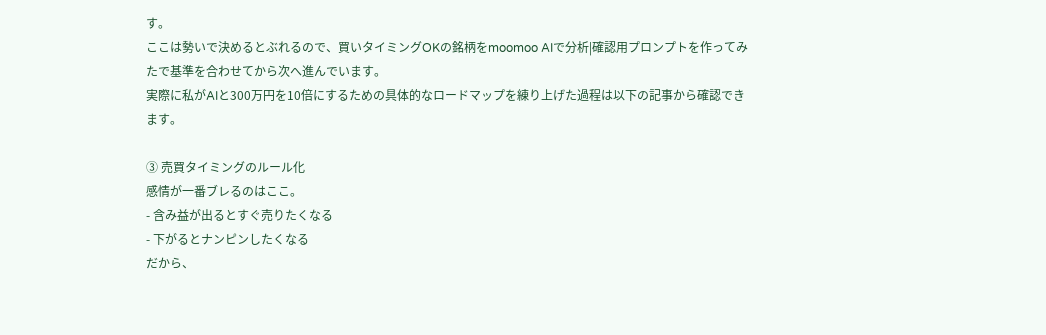す。
ここは勢いで決めるとぶれるので、買いタイミングOKの銘柄をmoomoo AIで分析|確認用プロンプトを作ってみたで基準を合わせてから次へ進んでいます。
実際に私がAIと300万円を10倍にするための具体的なロードマップを練り上げた過程は以下の記事から確認できます。

③ 売買タイミングのルール化
感情が一番ブレるのはここ。
- 含み益が出るとすぐ売りたくなる
- 下がるとナンピンしたくなる
だから、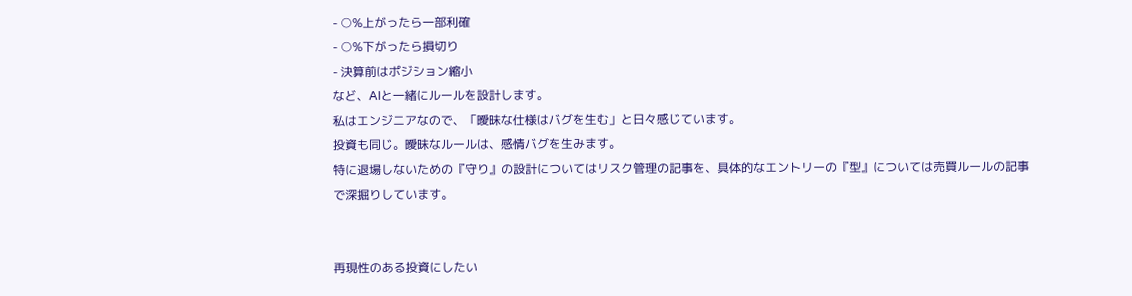- ○%上がったら一部利確
- ○%下がったら損切り
- 決算前はポジション縮小
など、AIと一緒にルールを設計します。
私はエンジニアなので、「曖昧な仕様はバグを生む」と日々感じています。
投資も同じ。曖昧なルールは、感情バグを生みます。
特に退場しないための『守り』の設計についてはリスク管理の記事を、具体的なエントリーの『型』については売買ルールの記事で深掘りしています。


再現性のある投資にしたい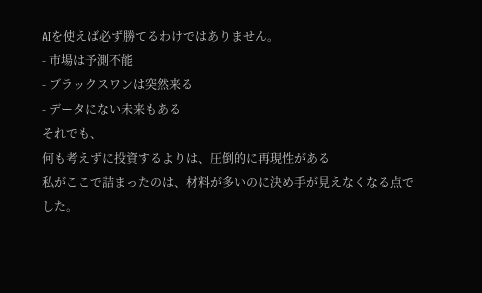AIを使えば必ず勝てるわけではありません。
- 市場は予測不能
- ブラックスワンは突然来る
- データにない未来もある
それでも、
何も考えずに投資するよりは、圧倒的に再現性がある
私がここで詰まったのは、材料が多いのに決め手が見えなくなる点でした。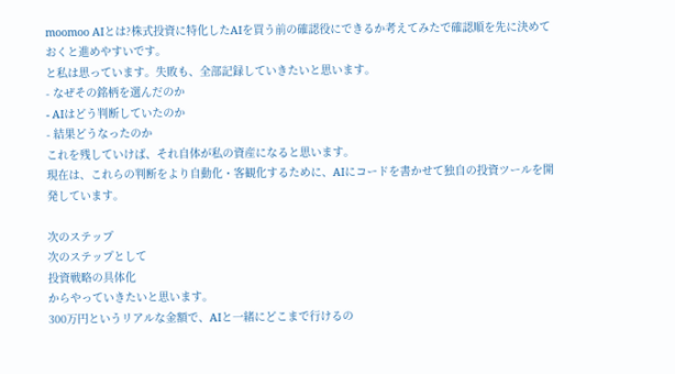moomoo AIとは?株式投資に特化したAIを買う前の確認役にできるか考えてみたで確認順を先に決めておくと進めやすいです。
と私は思っています。失敗も、全部記録していきたいと思います。
- なぜその銘柄を選んだのか
- AIはどう判断していたのか
- 結果どうなったのか
これを残していけば、それ自体が私の資産になると思います。
現在は、これらの判断をより自動化・客観化するために、AIにコードを書かせて独自の投資ツールを開発しています。

次のステップ
次のステップとして
投資戦略の具体化
からやっていきたいと思います。
300万円というリアルな金額で、AIと一緒にどこまで行けるの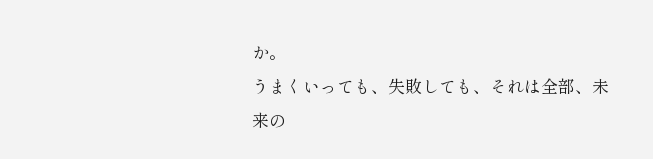か。
うまくいっても、失敗しても、それは全部、未来の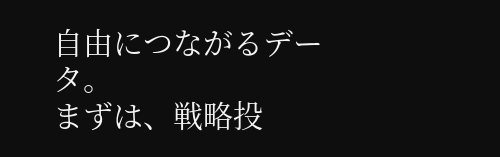自由につながるデータ。
まずは、戦略投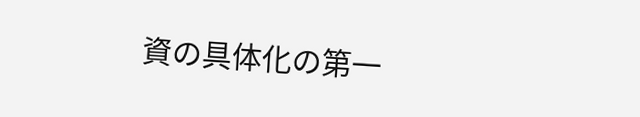資の具体化の第一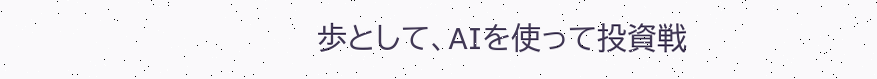歩として、AIを使って投資戦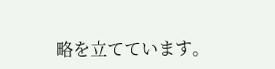略を立てています。